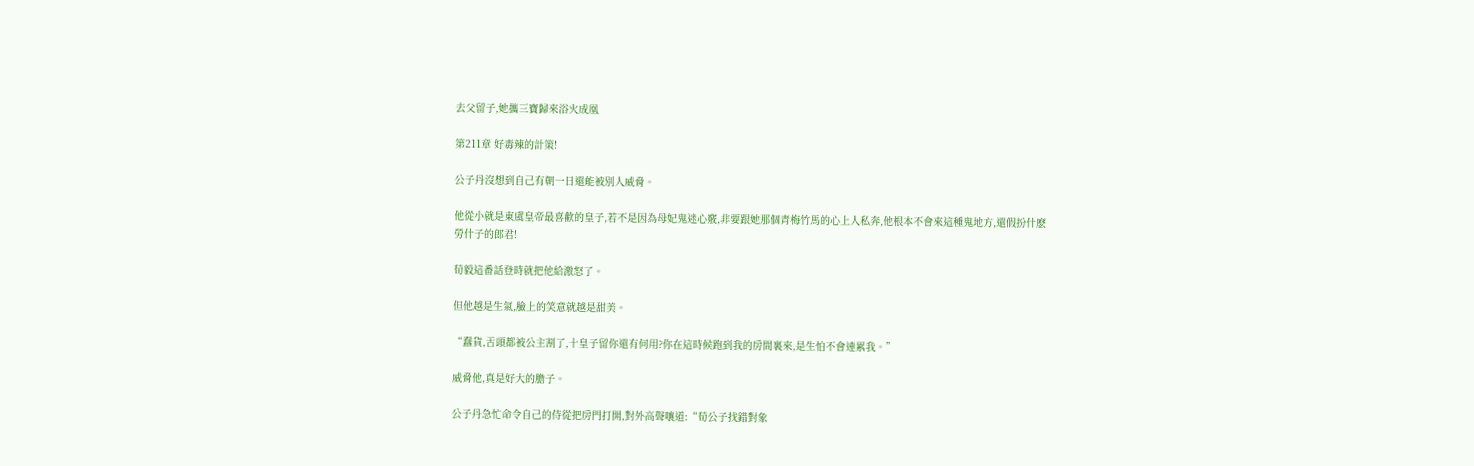去父留子,她攜三寶歸來浴火成凰

第211章 好毒辣的計策!

公子丹沒想到自己有朝一日還能被別人威脅。

他從小就是東虞皇帝最喜歡的皇子,若不是因為母妃鬼迷心竅,非要跟她那個青梅竹馬的心上人私奔,他根本不會來這種鬼地方,還假扮什麽勞什子的郎君!

荀毅這番話登時就把他給激怒了。

但他越是生氣,臉上的笑意就越是甜美。

“蠢貨,舌頭都被公主割了,十皇子留你還有何用?你在這時候跑到我的房間裏來,是生怕不會連累我。”

威脅他,真是好大的膽子。

公子丹急忙命令自己的侍從把房門打開,對外高聲嚷道:“荀公子找錯對象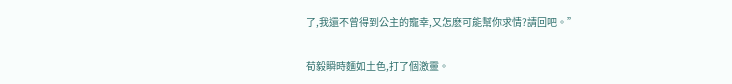了,我還不曾得到公主的寵幸,又怎麽可能幫你求情?請回吧。”

荀毅瞬時麵如土色,打了個激靈。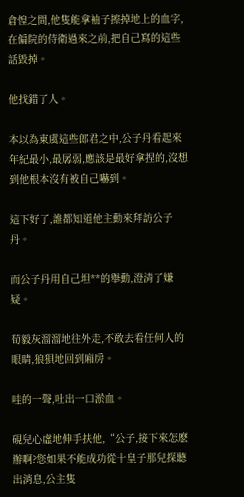倉惶之間,他隻能拿袖子擦掉地上的血字,在偏院的侍衛過來之前,把自己寫的這些話毀掉。

他找錯了人。

本以為東虞這些郎君之中,公子丹看起來年紀最小,最孱弱,應該是最好拿捏的,沒想到他根本沒有被自己嚇到。

這下好了,誰都知道他主動來拜訪公子丹。

而公子丹用自己坦**的舉動,澄清了嫌疑。

荀毅灰溜溜地往外走,不敢去看任何人的眼睛,狼狽地回到廂房。

哇的一聲,吐出一口淤血。

硯兒心虛地伸手扶他,“公子,接下來怎麽辦啊?您如果不能成功從十皇子那兒探聽出消息,公主隻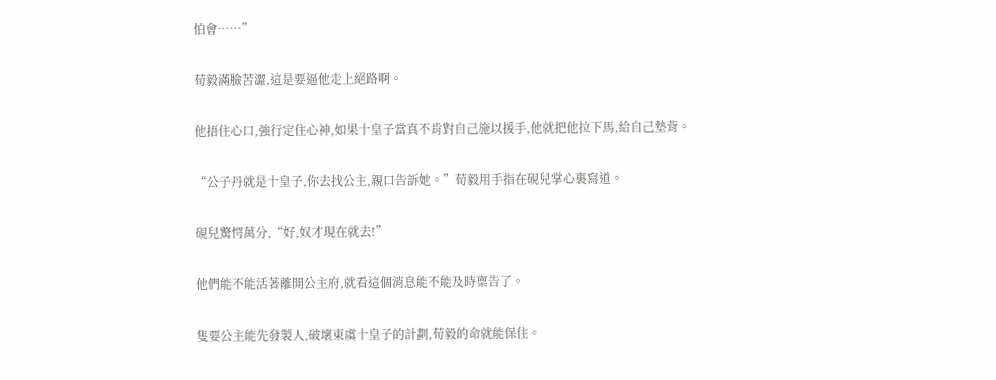怕會……”

荀毅滿臉苦澀,這是要逼他走上絕路啊。

他捂住心口,強行定住心神,如果十皇子當真不肯對自己施以援手,他就把他拉下馬,給自己墊背。

“公子丹就是十皇子,你去找公主,親口告訴她。”荀毅用手指在硯兒掌心裏寫道。

硯兒驚愕萬分,“好,奴才現在就去!”

他們能不能活著離開公主府,就看這個消息能不能及時稟告了。

隻要公主能先發製人,破壞東虞十皇子的計劃,荀毅的命就能保住。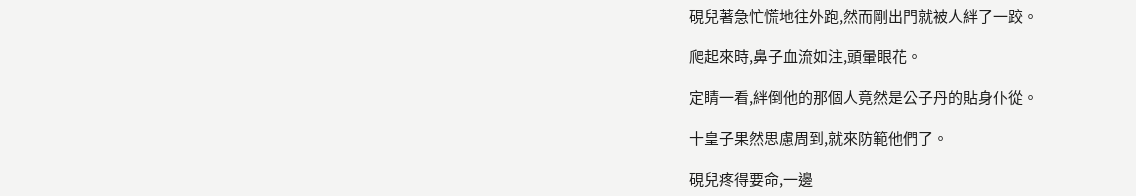硯兒著急忙慌地往外跑,然而剛出門就被人絆了一跤。

爬起來時,鼻子血流如注,頭暈眼花。

定睛一看,絆倒他的那個人竟然是公子丹的貼身仆從。

十皇子果然思慮周到,就來防範他們了。

硯兒疼得要命,一邊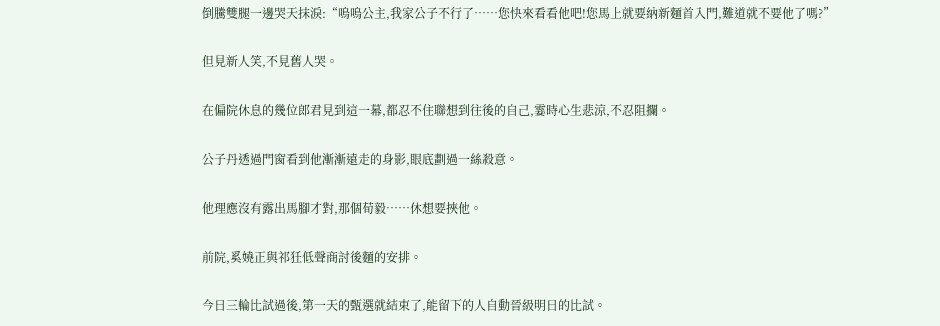倒騰雙腿一邊哭天抹淚:“嗚嗚公主,我家公子不行了……您快來看看他吧!您馬上就要納新麵首入門,難道就不要他了嗎?”

但見新人笑,不見舊人哭。

在偏院休息的幾位郎君見到這一幕,都忍不住聯想到往後的自己,霎時心生悲涼,不忍阻攔。

公子丹透過門窗看到他漸漸遠走的身影,眼底劃過一絲殺意。

他理應沒有露出馬腳才對,那個荀毅……休想要挾他。

前院,奚嬈正與祁狅低聲商討後麵的安排。

今日三輪比試過後,第一天的甄選就結束了,能留下的人自動晉級明日的比試。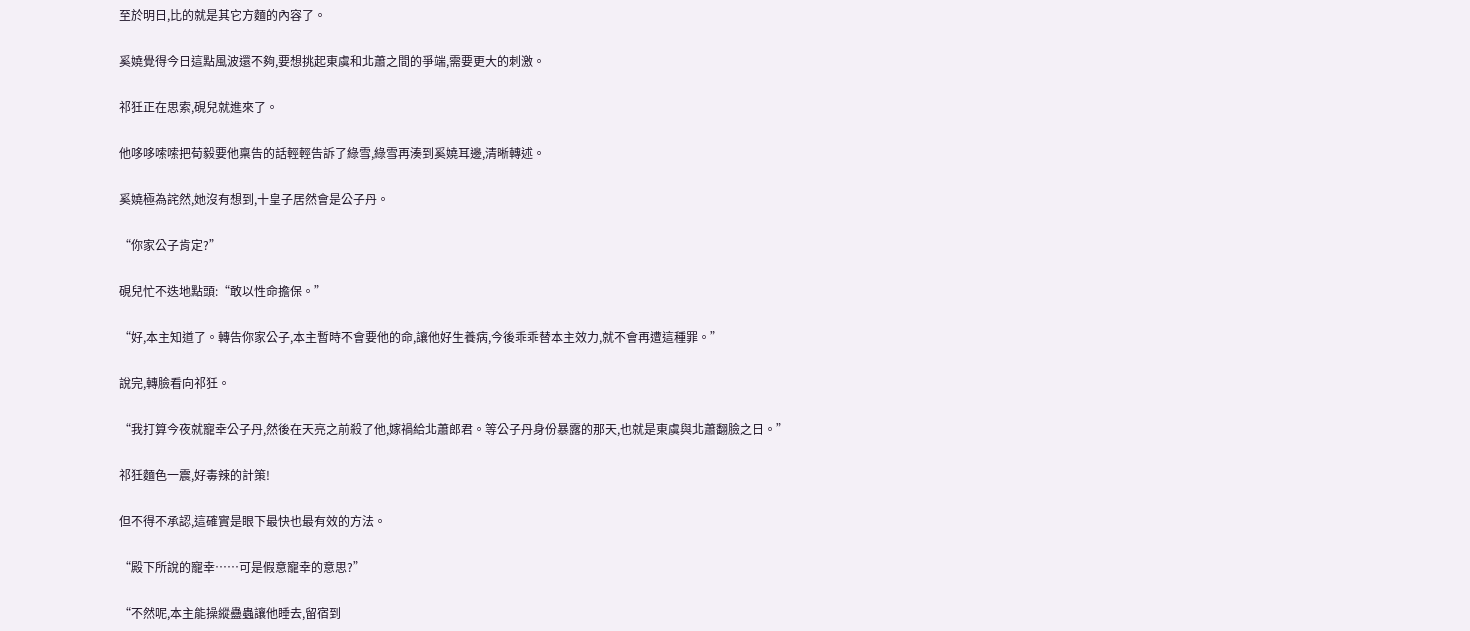至於明日,比的就是其它方麵的內容了。

奚嬈覺得今日這點風波還不夠,要想挑起東虞和北蕭之間的爭端,需要更大的刺激。

祁狅正在思索,硯兒就進來了。

他哆哆嗦嗦把荀毅要他稟告的話輕輕告訴了綠雪,綠雪再湊到奚嬈耳邊,清晰轉述。

奚嬈極為詫然,她沒有想到,十皇子居然會是公子丹。

“你家公子肯定?”

硯兒忙不迭地點頭:“敢以性命擔保。”

“好,本主知道了。轉告你家公子,本主暫時不會要他的命,讓他好生養病,今後乖乖替本主效力,就不會再遭這種罪。”

說完,轉臉看向祁狅。

“我打算今夜就寵幸公子丹,然後在天亮之前殺了他,嫁禍給北蕭郎君。等公子丹身份暴露的那天,也就是東虞與北蕭翻臉之日。”

祁狅麵色一震,好毒辣的計策!

但不得不承認,這確實是眼下最快也最有效的方法。

“殿下所說的寵幸……可是假意寵幸的意思?”

“不然呢,本主能操縱蠱蟲讓他睡去,留宿到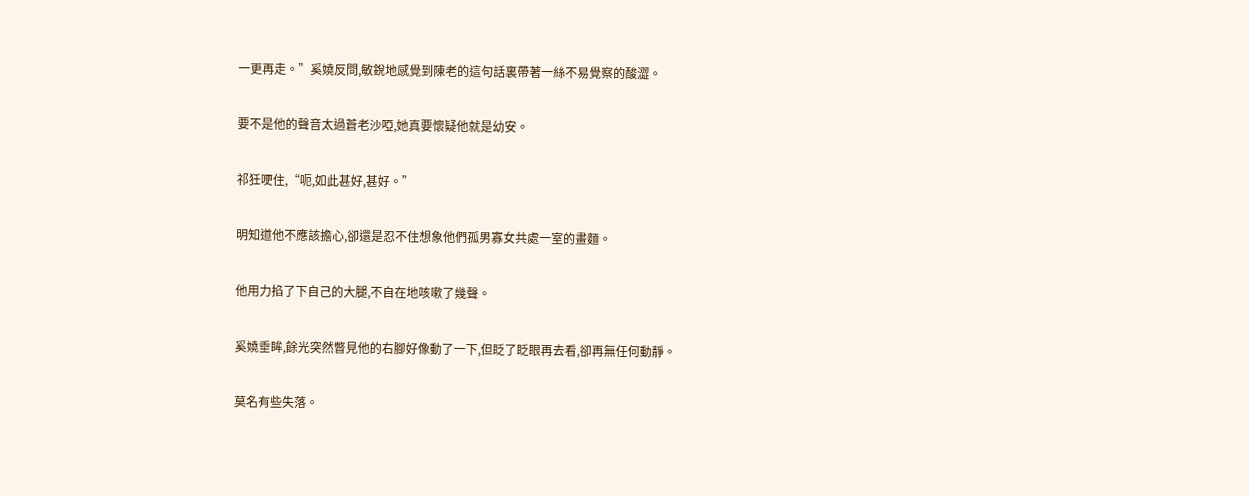一更再走。”奚嬈反問,敏銳地感覺到陳老的這句話裏帶著一絲不易覺察的酸澀。

要不是他的聲音太過蒼老沙啞,她真要懷疑他就是幼安。

祁狅哽住,“呃,如此甚好,甚好。”

明知道他不應該擔心,卻還是忍不住想象他們孤男寡女共處一室的畫麵。

他用力掐了下自己的大腿,不自在地咳嗽了幾聲。

奚嬈垂眸,餘光突然瞥見他的右腳好像動了一下,但眨了眨眼再去看,卻再無任何動靜。

莫名有些失落。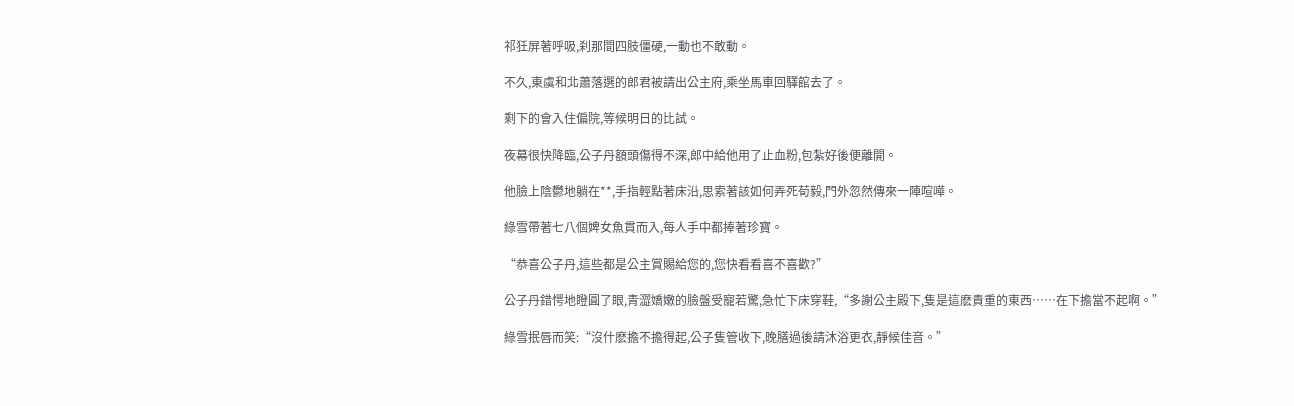祁狅屏著呼吸,刹那間四肢僵硬,一動也不敢動。

不久,東虞和北蕭落選的郎君被請出公主府,乘坐馬車回驛館去了。

剩下的會入住偏院,等候明日的比試。

夜幕很快降臨,公子丹額頭傷得不深,郎中給他用了止血粉,包紮好後便離開。

他臉上陰鬱地躺在**,手指輕點著床沿,思索著該如何弄死荀毅,門外忽然傳來一陣喧嘩。

綠雪帶著七八個婢女魚貫而入,每人手中都捧著珍寶。

“恭喜公子丹,這些都是公主賞賜給您的,您快看看喜不喜歡?”

公子丹錯愕地瞪圓了眼,青澀嬌嫩的臉盤受寵若驚,急忙下床穿鞋,“多謝公主殿下,隻是這麽貴重的東西……在下擔當不起啊。”

綠雪抿唇而笑:“沒什麽擔不擔得起,公子隻管收下,晚膳過後請沐浴更衣,靜候佳音。”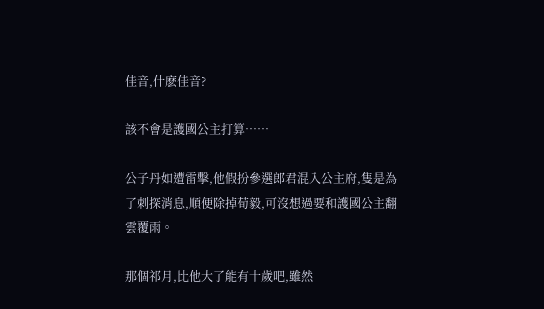佳音,什麽佳音?

該不會是護國公主打算……

公子丹如遭雷擊,他假扮參選郎君混入公主府,隻是為了刺探消息,順便除掉荀毅,可沒想過要和護國公主翻雲覆雨。

那個祁月,比他大了能有十歲吧,雖然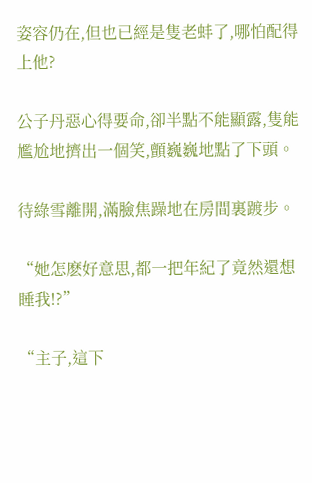姿容仍在,但也已經是隻老蚌了,哪怕配得上他?

公子丹惡心得要命,卻半點不能顯露,隻能尷尬地擠出一個笑,顫巍巍地點了下頭。

待綠雪離開,滿臉焦躁地在房間裏踱步。

“她怎麽好意思,都一把年紀了竟然還想睡我!?”

“主子,這下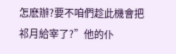怎麽辦?要不咱們趁此機會把祁月給宰了?”他的仆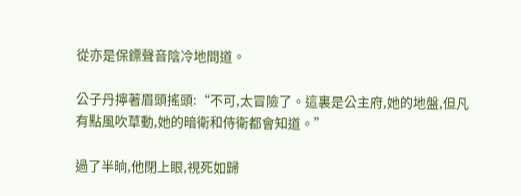從亦是保鏢聲音陰冷地問道。

公子丹擰著眉頭搖頭:“不可,太冒險了。這裏是公主府,她的地盤,但凡有點風吹草動,她的暗衛和侍衛都會知道。”

過了半晌,他閉上眼,視死如歸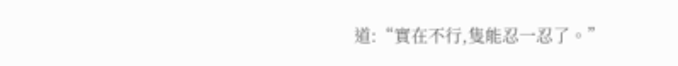道:“實在不行,隻能忍一忍了。”